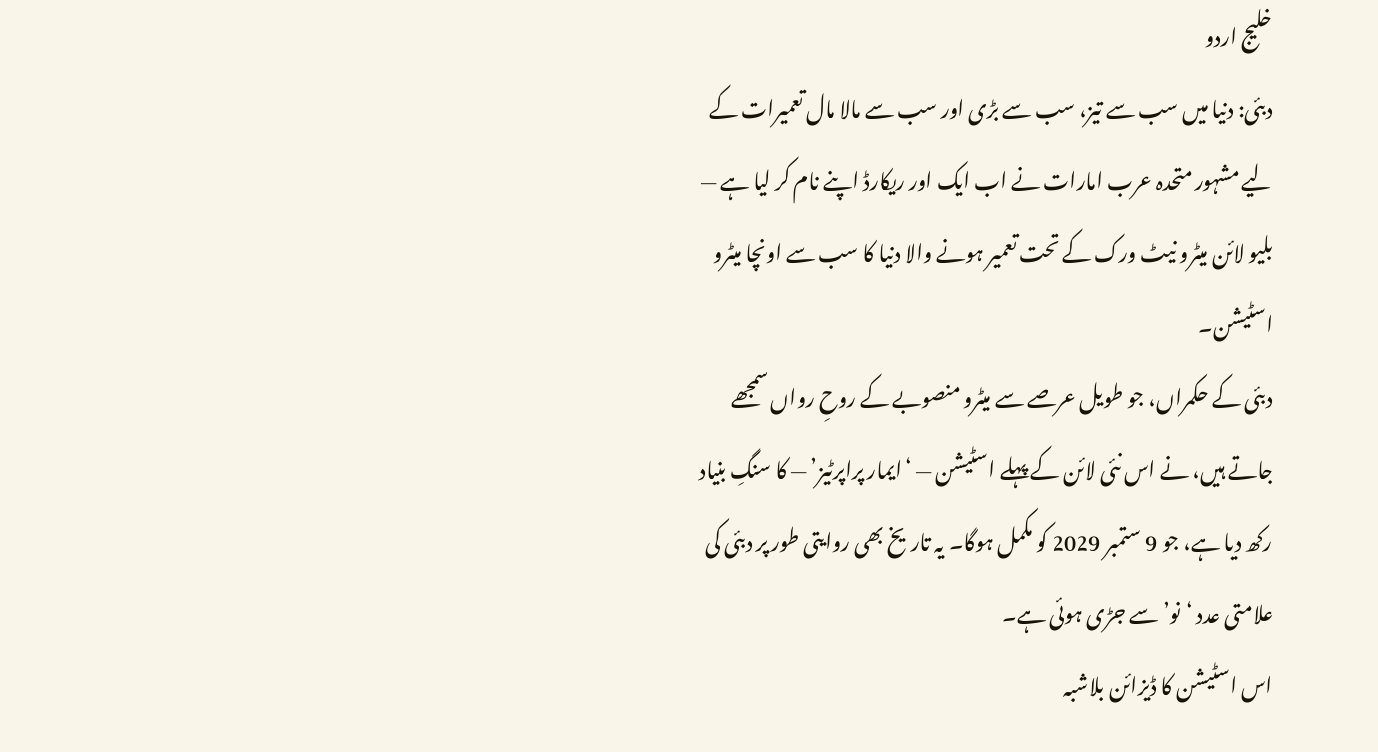خلیج اردو
دبئی: دنیا میں سب سے تیز، سب سے بڑی اور سب سے مالا مال تعمیرات کے لیے مشہور متحدہ عرب امارات نے اب ایک اور ریکارڈ اپنے نام کر لیا ہے — بلیو لائن میٹرو نیٹ ورک کے تحت تعمیر ہونے والا دنیا کا سب سے اونچا میٹرو اسٹیشن۔
دبئی کے حکمراں، جو طویل عرصے سے میٹرو منصوبے کے روحِ رواں سمجھے جاتے ہیں، نے اس نئی لائن کے پہلے اسٹیشن — ‘ایمار پراپرٹیز’ — کا سنگِ بنیاد رکھ دیا ہے، جو 9 ستمبر 2029 کو مکمل ہوگا۔ یہ تاریخ بھی روایتی طور پر دبئی کی علامتی عدد ‘نو’ سے جڑی ہوئی ہے۔
اس اسٹیشن کا ڈیزائن بلاشبہ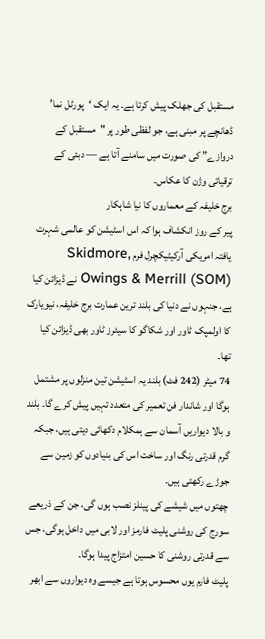مستقبل کی جھلک پیش کرتا ہے۔ یہ ایک ‘پورٹل نما’ ڈھانچے پر مبنی ہے، جو لفظی طور پر "مستقبل کے دروازے” کی صورت میں سامنے آتا ہے — دبئی کے ترقیاتی وژن کا عکاس۔
برج خلیفہ کے معماروں کا نیا شاہکار
پیر کے روز انکشاف ہوا کہ اس اسٹیشن کو عالمی شہرت یافتہ امریکی آرکیٹیکچرل فرم Skidmore, Owings & Merrill (SOM) نے ڈیزائن کیا ہے، جنہوں نے دنیا کی بلند ترین عمارت برج خلیفہ، نیویارک کا اولمپک ٹاور اور شکاگو کا سیئرز ٹاور بھی ڈیزائن کیا تھا۔
74 میٹر (242 فٹ) بلند یہ اسٹیشن تین منزلوں پر مشتمل ہوگا اور شاندار فن تعمیر کی متعدد تہیں پیش کرے گا۔ بلند و بالا دیواریں آسمان سے ہمکلام دکھائی دیتی ہیں، جبکہ گرم قدرتی رنگ اور ساخت اس کی بنیادوں کو زمین سے جوڑے رکھتی ہیں۔
چھتوں میں شیشے کی پینلز نصب ہوں گی، جن کے ذریعے سورج کی روشنی پلیٹ فارمز اور لابی میں داخل ہوگی، جس سے قدرتی روشنی کا حسین امتزاج پیدا ہوگا۔
پلیٹ فارم یوں محسوس ہوتا ہے جیسے وہ دیواروں سے ابھر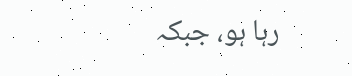رہا ہو، جبکہ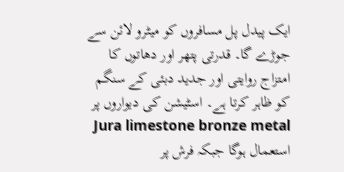ایک پیدل پل مسافروں کو میٹرو لائن سے جوڑے گا۔ قدرتی پتھر اور دھاتوں کا امتزاج روایتی اور جدید دبئی کے سنگم کو ظاہر کرتا ہے۔ اسٹیشن کی دیواروں پر Jura limestone bronze metal استعمال ہوگا جبکہ فرش پر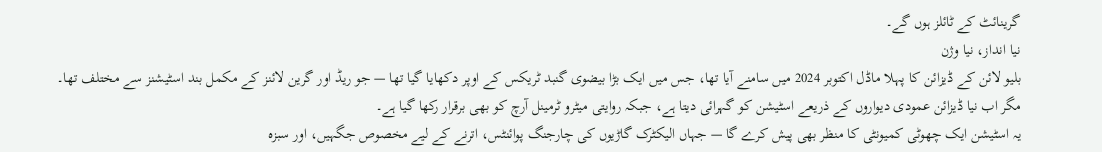گرینائٹ کے ٹائلز ہوں گے۔
نیا انداز، نیا وژن
بلیو لائن کے ڈیزائن کا پہلا ماڈل اکتوبر 2024 میں سامنے آیا تھا، جس میں ایک بڑا بیضوی گنبد ٹریکس کے اوپر دکھایا گیا تھا — جو ریڈ اور گرین لائنز کے مکمل بند اسٹیشنز سے مختلف تھا۔ مگر اب نیا ڈیزائن عمودی دیواروں کے ذریعے اسٹیشن کو گہرائی دیتا ہے، جبکہ روایتی میٹرو ٹرمینل آرچ کو بھی برقرار رکھا گیا ہے۔
یہ اسٹیشن ایک چھوٹی کمیونٹی کا منظر بھی پیش کرے گا — جہاں الیکٹرک گاڑیوں کی چارجنگ پوائنٹس، اترنے کے لیے مخصوص جگہیں، اور سبزہ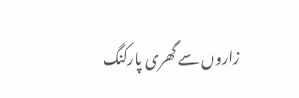زاروں سے گھری پارکنگ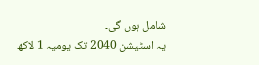شامل ہوں گی۔
یہ اسٹیشن 2040 تک یومیہ 1 لاکھ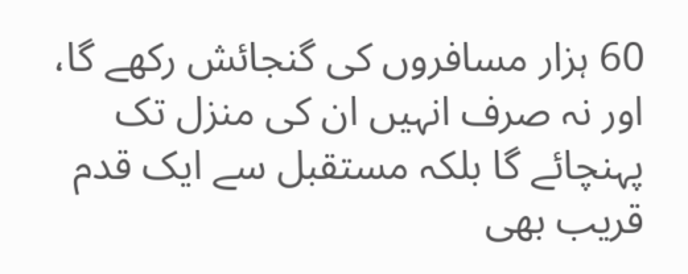60 ہزار مسافروں کی گنجائش رکھے گا، اور نہ صرف انہیں ان کی منزل تک پہنچائے گا بلکہ مستقبل سے ایک قدم قریب بھی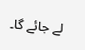لے جائے گا۔